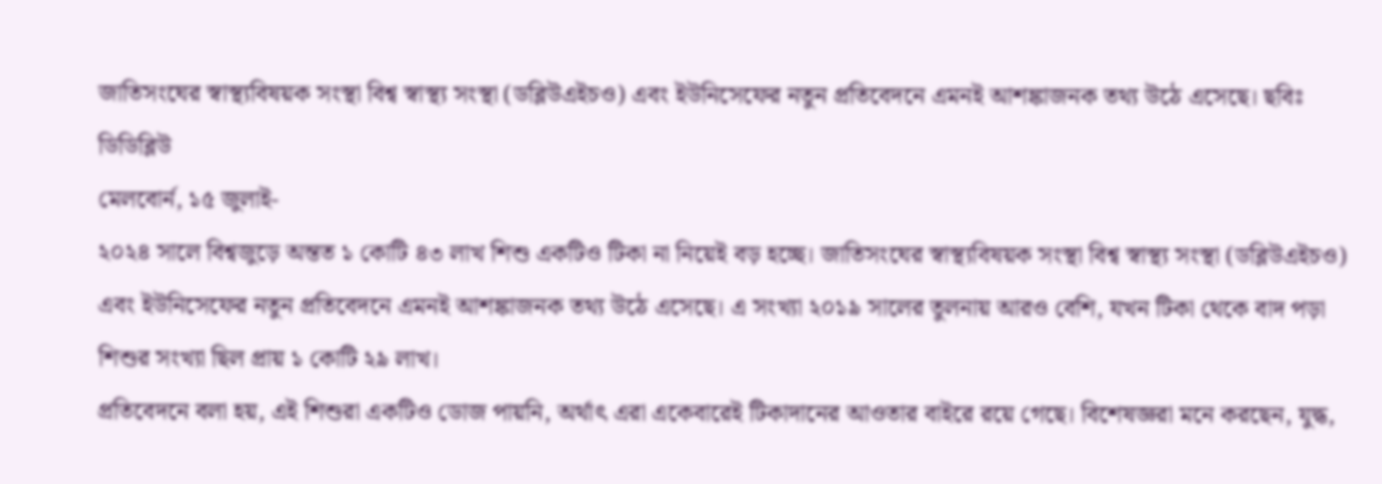জাতিসংঘের স্বাস্থ্যবিষয়ক সংস্থা বিশ্ব স্বাস্থ্য সংস্থা (ডব্লিউএইচও) এবং ইউনিসেফের নতুন প্রতিবেদনে এমনই আশঙ্কাজনক তথ্য উঠে এসেছে। ছবিঃ ডিডিব্লিউ
মেলবোর্ন, ১৫ জুলাই-
২০২৪ সালে বিশ্বজুড়ে অন্তত ১ কোটি ৪৩ লাখ শিশু একটিও টিকা না নিয়েই বড় হচ্ছে। জাতিসংঘের স্বাস্থ্যবিষয়ক সংস্থা বিশ্ব স্বাস্থ্য সংস্থা (ডব্লিউএইচও) এবং ইউনিসেফের নতুন প্রতিবেদনে এমনই আশঙ্কাজনক তথ্য উঠে এসেছে। এ সংখ্যা ২০১৯ সালের তুলনায় আরও বেশি, যখন টিকা থেকে বাদ পড়া শিশুর সংখ্যা ছিল প্রায় ১ কোটি ২৯ লাখ।
প্রতিবেদনে বলা হয়, এই শিশুরা একটিও ডোজ পায়নি, অর্থাৎ এরা একেবারেই টিকাদানের আওতার বাইরে রয়ে গেছে। বিশেষজ্ঞরা মনে করছেন, যুদ্ধ,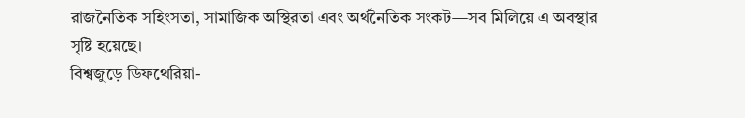রাজনৈতিক সহিংসতা, সামাজিক অস্থিরতা এবং অর্থনৈতিক সংকট—সব মিলিয়ে এ অবস্থার সৃষ্টি হয়েছে।
বিশ্বজুড়ে ডিফথেরিয়া-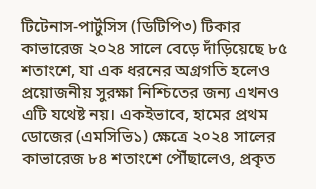টিটেনাস-পার্টুসিস (ডিটিপি৩) টিকার কাভারেজ ২০২৪ সালে বেড়ে দাঁড়িয়েছে ৮৫ শতাংশে, যা এক ধরনের অগ্রগতি হলেও প্রয়োজনীয় সুরক্ষা নিশ্চিতের জন্য এখনও এটি যথেষ্ট নয়। একইভাবে, হামের প্রথম ডোজের (এমসিভি১) ক্ষেত্রে ২০২৪ সালের কাভারেজ ৮৪ শতাংশে পৌঁছালেও, প্রকৃত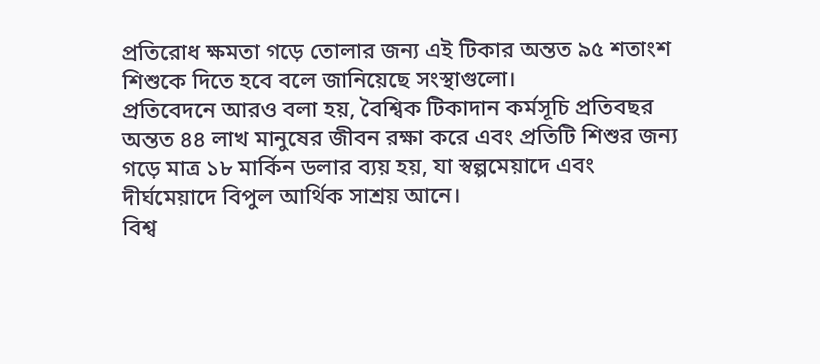প্রতিরোধ ক্ষমতা গড়ে তোলার জন্য এই টিকার অন্তত ৯৫ শতাংশ শিশুকে দিতে হবে বলে জানিয়েছে সংস্থাগুলো।
প্রতিবেদনে আরও বলা হয়, বৈশ্বিক টিকাদান কর্মসূচি প্রতিবছর অন্তত ৪৪ লাখ মানুষের জীবন রক্ষা করে এবং প্রতিটি শিশুর জন্য গড়ে মাত্র ১৮ মার্কিন ডলার ব্যয় হয়, যা স্বল্পমেয়াদে এবং দীর্ঘমেয়াদে বিপুল আর্থিক সাশ্রয় আনে।
বিশ্ব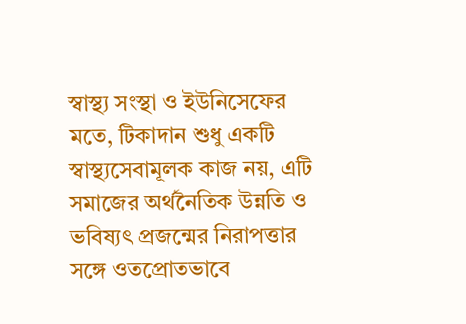স্বাস্থ্য সংস্থা ও ইউনিসেফের মতে, টিকাদান শুধু একটি স্বাস্থ্যসেবামূলক কাজ নয়, এটি সমাজের অর্থনৈতিক উন্নতি ও
ভবিষ্যৎ প্রজন্মের নিরাপত্তার সঙ্গে ওতপ্রোতভাবে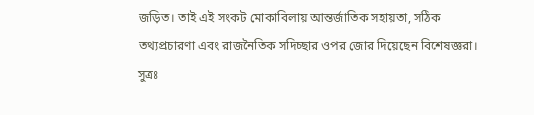জড়িত। তাই এই সংকট মোকাবিলায় আন্তর্জাতিক সহায়তা, সঠিক তথ্যপ্রচারণা এবং রাজনৈতিক সদিচ্ছার ওপর জোর দিয়েছেন বিশেষজ্ঞরা।
সুত্রঃ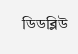ডিডব্লিউ